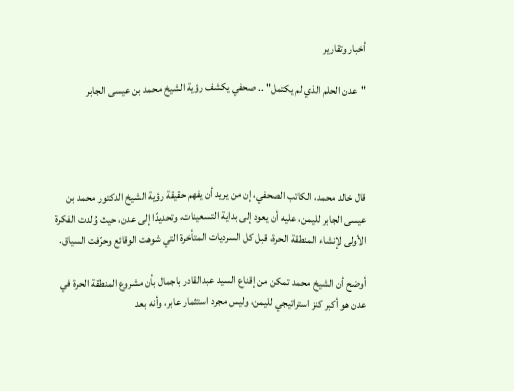أخبار وتقارير

"عدن الحلم الذي لم يكتمل" .. صحفي يكشف رؤية الشيخ محمد بن عيسى الجابر




قال خالد محمد، الكاتب الصحفي، إن من يريد أن يفهم حقيقة رؤية الشيخ الدكتور محمد بن عيسى الجابر لليمن، عليه أن يعود إلى بداية التسعينات، وتحديدًا إلى عدن، حيث وُلدت الفكرة الأولى لإنشاء المنطقة الحرة، قبل كل السرديات المتأخرة التي شوهت الوقائع وحرّفت السياق.

أوضح أن الشيخ محمد تمكن من إقناع السيد عبدالقادر باجمال بأن مشروع المنطقة الحرة في عدن هو أكبر كنز استراتيجي لليمن، وليس مجرد استثمار عابر، وأنه بعد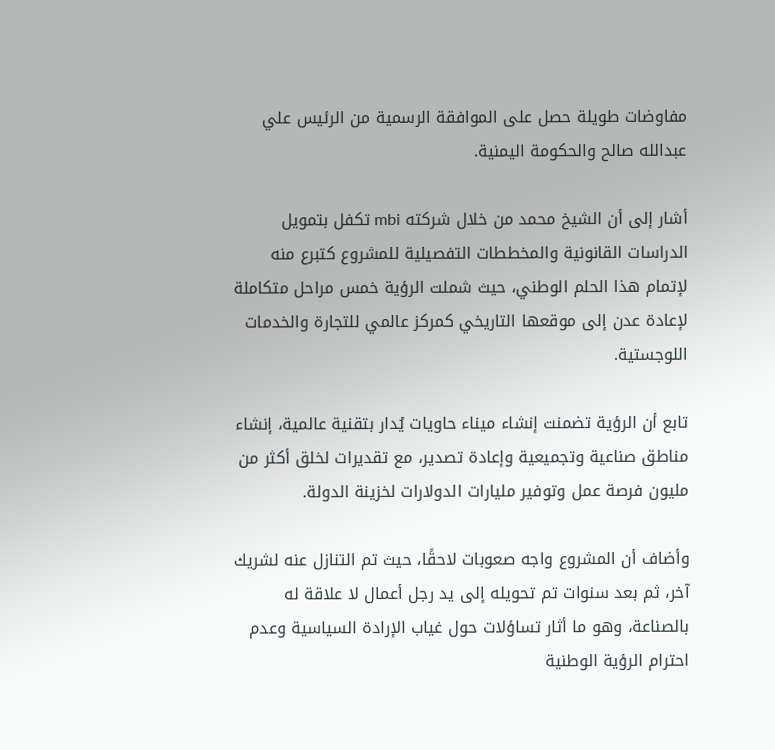مفاوضات طويلة حصل على الموافقة الرسمية من الرئيس علي عبدالله صالح والحكومة اليمنية.

أشار إلى أن الشيخ محمد من خلال شركته mbi تكفل بتمويل الدراسات القانونية والمخططات التفصيلية للمشروع كتبرع منه لإتمام هذا الحلم الوطني، حيث شملت الرؤية خمس مراحل متكاملة لإعادة عدن إلى موقعها التاريخي كمركز عالمي للتجارة والخدمات اللوجستية.

تابع أن الرؤية تضمنت إنشاء ميناء حاويات يُدار بتقنية عالمية، إنشاء مناطق صناعية وتجميعية وإعادة تصدير، مع تقديرات لخلق أكثر من مليون فرصة عمل وتوفير مليارات الدولارات لخزينة الدولة.

وأضاف أن المشروع واجه صعوبات لاحقًا، حيث تم التنازل عنه لشريك آخر، ثم بعد سنوات تم تحويله إلى يد رجل أعمال لا علاقة له بالصناعة، وهو ما أثار تساؤلات حول غياب الإرادة السياسية وعدم احترام الرؤية الوطنية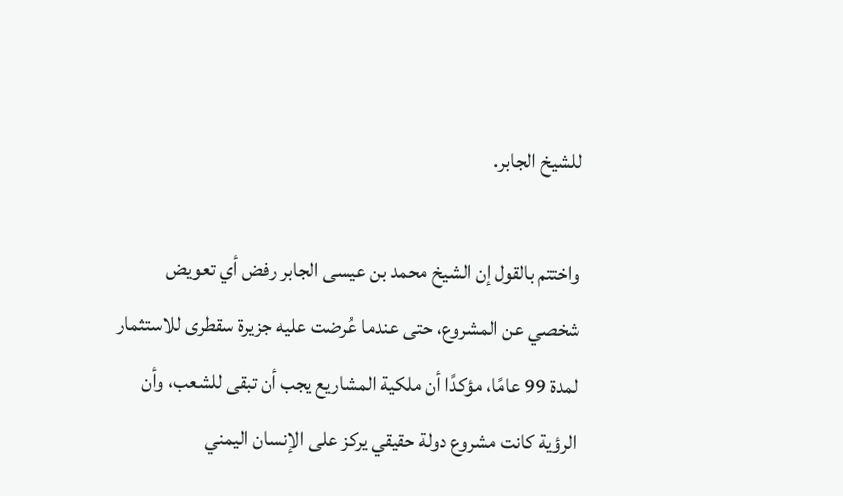للشيخ الجابر.

واختتم بالقول إن الشيخ محمد بن عيسى الجابر رفض أي تعويض شخصي عن المشروع، حتى عندما عُرضت عليه جزيرة سقطرى للاستثمار لمدة 99 عامًا، مؤكدًا أن ملكية المشاريع يجب أن تبقى للشعب، وأن الرؤية كانت مشروع دولة حقيقي يركز على الإنسان اليمني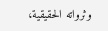وثرواته الحقيقية،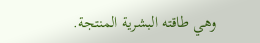وهي طاقته البشرية المنتجة.